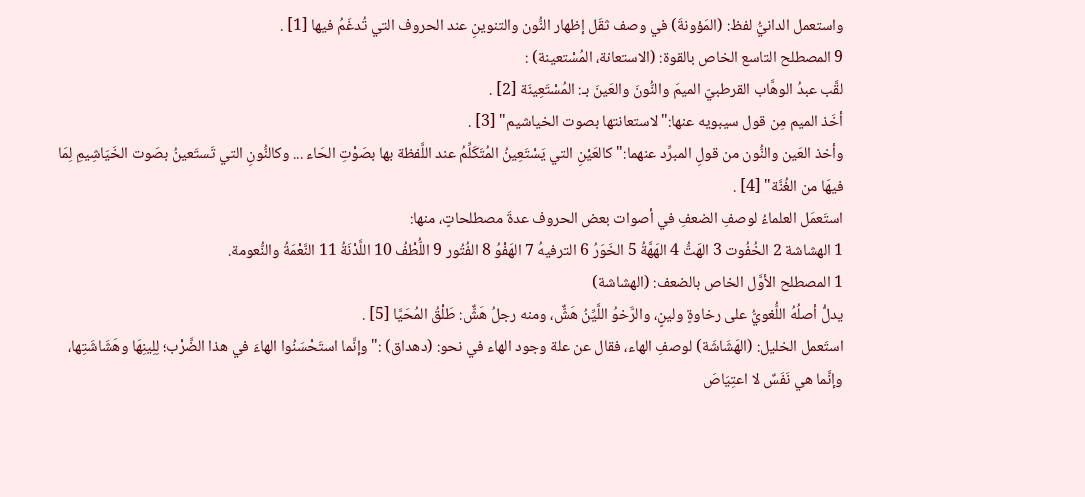واستعمل الدانيُّ لفظ: (المَؤونةَ) في وصف ثقَل إظهار النُّون والتنوينِ عند الحروف التي تُدغَمُ فيها [1] .
9 المصطلح التاسع الخاص بالقوة: (الاستعانة، المُسْتعينة) :
لقَّب عبدُ الوهَّاب القرطبيّ الميمَ والنُّونَ والعَينَ بـ: المُسْتَعِينَة [2] .
أخَذ الميم مِن قول سيبويه عنها:"لاستعانتها بصوت الخياشيم" [3] .
وأخذ العَين والنُّون من قولِ المبرِّد عنهما:"كالعَيْنِ التي يَسْتَعِينُ المُتَكَلِّمُ عند اللَّفظة بها بصَوْتِ الحَاء ... وكالنُّونِ التي تَستَعينُ بصَوت الخَيَاشِيمِ لِمَا فيهَا من الغُنَّة" [4] .
استَعمَل العلماءُ لوصفِ الضعفِ في أصوات بعض الحروف عدةَ مصطلحاتٍ، منها:
1 الهشاشة 2 الخُفُوت 3 الهَتُّ 4 الهَهَّةُ 5 الخَوَرُ 6 الترفيهُ 7 الهَفْوُ 8 الفُتُور 9 اللُّطْفُ 10 اللَّدْنَةُ 11 النَّعْمَةُ والنُّعومة.
1 المصطلح الأوَّل الخاص بالضعف: (الهشاشة)
يدلُّ أصلُهُ اللُّغويُّ على رخاوةٍ ولينٍ، والرَّخوُ اللَّيِّنُ هَشٌّ، ومنه رجلُ هَشٌّ: طَلْقُ المُحَيَّا [5] .
استَعمل الخليل: (الهَشَاشَة) لوصفِ الهاء، فقال عن علة وجود الهاء في نحو: (دهداق) :"وإنَّما استَحْسَنُوا الهاءَ في هذا الضَّرْب؛ لِلِينِهَا وهَشَاشَتِها، وإنَّما هي نَفَسٌ لا اعتِيَاصَ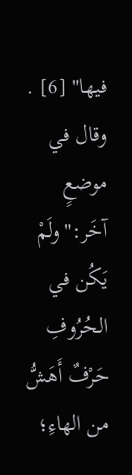فيها" [6] .
وقال في موضعٍ آخَر:"ولَمْ يَكُن في الحُرُوفِ حَرْفٌ أَهَشُّ من الهاءِ؛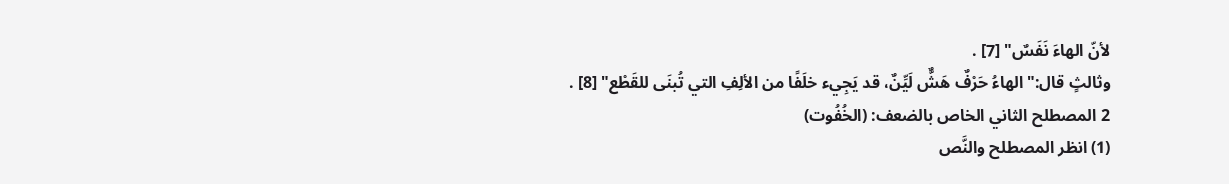لأنّ الهاءَ نَفَسٌ" [7] .
وثالثٍ قال:"الهاءُ حَرْفٌ هَشٌّ لَيِّنٌ، قد يَجِيء خلَفًا من الألِفِ التي تُبنَى للقَطْع" [8] .
2 المصطلح الثاني الخاص بالضعف: (الخُفُوت)
(1) انظر المصطلح والنَّص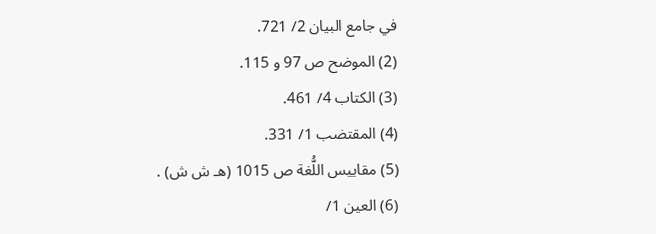في جامع البيان 2/ 721.
(2) الموضح ص 97 و 115.
(3) الكتاب 4/ 461.
(4) المقتضب 1/ 331.
(5) مقاييس اللُّغة ص 1015 (هـ ش ش) .
(6) العين 1/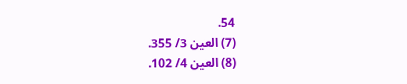54.
(7) العين 3/ 355.
(8) العين 4/ 102.